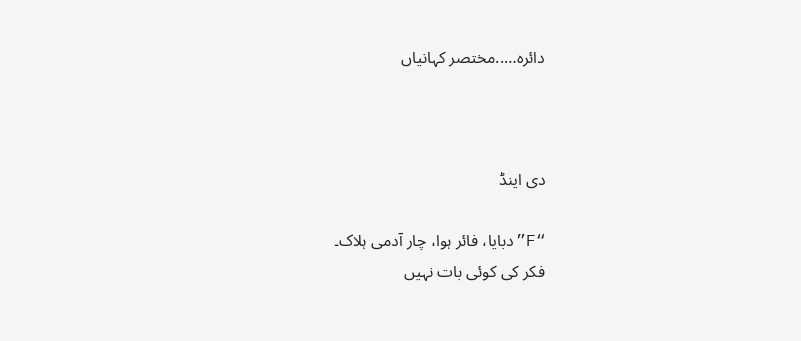دائرہ…..مختصر کہانیاں



دی اینڈ

“F”دبایا، فائر ہوا، چار آدمی ہلاک۔
فکر کی کوئی بات نہیں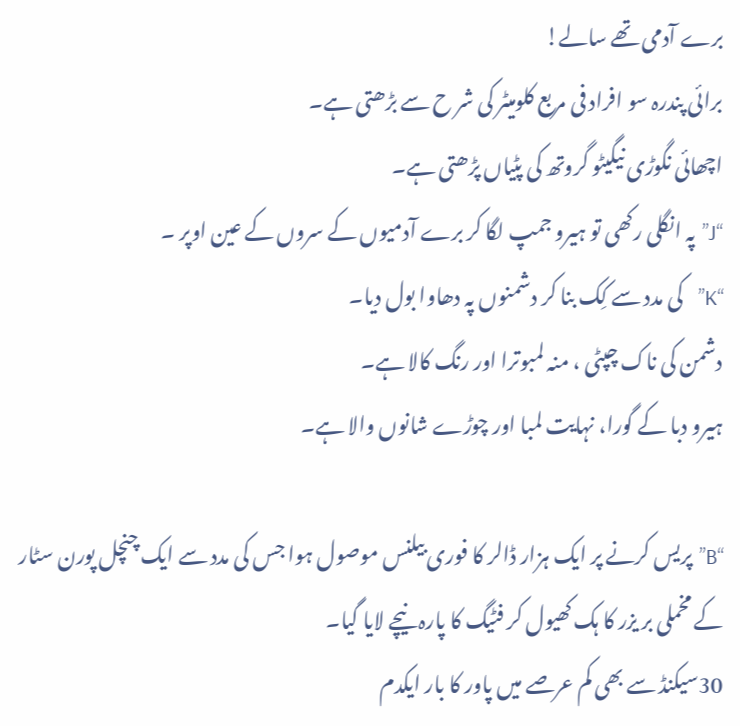برے آدمی تھے سالے!
برائی پندرہ سو افراد فی مربع کلومیٹر کی شر ح سے بڑھتی ہے۔
اچھائی نگوڑی نیگیٹو گروتھ کی پٹیاں پڑھتی ہے۔
“J”پہ انگلی رکھی تو ہیرو جمپ لگا کر برے آدمیوں کے سروں کے عین اوپر ۔
“K”کی مدد سے کِک بنا کر دشمنوں پہ دھاوا بول دیا۔
دشمن کی ناک چپٹی ، منہ لمبوترا اور رنگ کالا ہے۔
ہیرو دبا کے گورا، نہایت لمبا اور چوڑے شانوں والا ہے۔

“B”پریس کرنے پر ایک ہزار ڈالر کا فوری بیلنس موصول ہوا جس کی مدد سے ایک چنچل پورن سٹار کے مخملی بر یزر کا ہک کھیول کر فٹیگ کا پارہ نیچے لایا گیا۔
30سیکنڈ سے بھی کم عرصے میں پاور کا بار ایکدم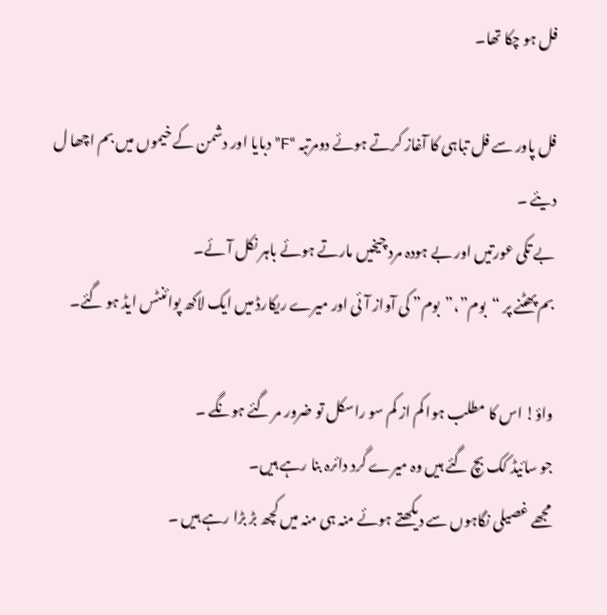فل ہو چکا تھا۔

فل پاور سے فل تباہی کا آغاز کرتے ہوئے دومرتبہ “F”دبایا اور دشمن کے خیموں میں بم اچھا ل دیئے ۔
بے تکی عورتیں اور بے ہودہ مرد چیخیں مارتے ہوئے باہر نکل آئے۔
بم پھٹنے پر “بوم”،”بوم” کی آواز آئی اور میرے ریکارڈ میں ایک لاکھ پوائنٹس ایڈ ہو گئے۔

واؤ! اس کا مطلب ہوا کم از کم سو راسکل تو ضرور مر گئے ہونگے ۔
جو سائیڈ کک بچ گئے ہیں وہ میرے گرد دائرہ بنا رہے ہیں۔
مجھے غصیلی نگاہوں سے دیکھتے ہوئے منہ ہی منہ میں کچھ بڑ بڑا رہے ہیں ۔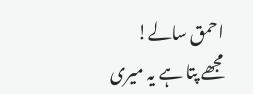احمق سالے!
مجھے پتا ہے یہ میری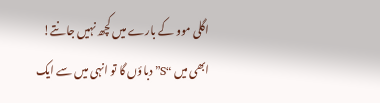اگلی موو کے بارے میں کچھ نہیں جانتے!
ابھی میں “S”دباؤں گا تو انہی میں سے ایک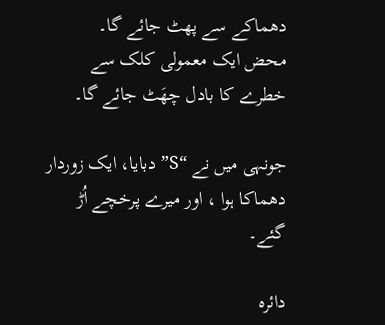دھماکے سے پھٹ جائے گا۔
محض ایک معمولی کلک سے خطرے کا بادل چھَٹ جائے گا۔

جونہی میں نے “S”دبایا، ایک زوردار دھماکا ہوا ، اور میرے پرخچے اُڑ گئے۔

دائرہ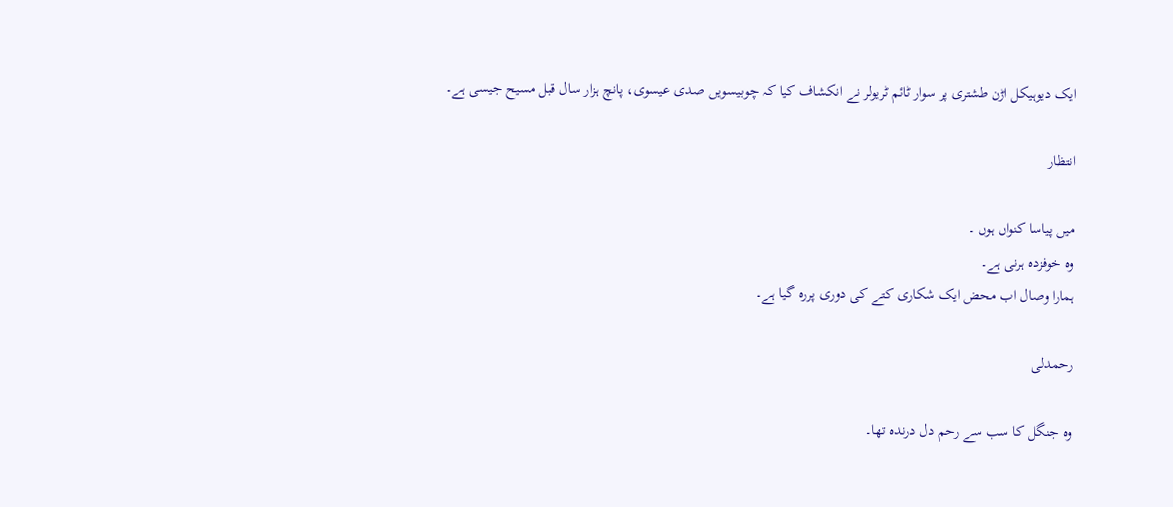ایک دیوہیکل اڑن طشتری پر سوار ٹائم ٹریولر نے انکشاف کیا کہ چوبیسویں صدی عیسوی، پانچ ہزار سال قبل مسیح جیسی ہے۔

انتظار

میں پیاسا کنواں ہوں ۔
وہ خوفزدہ ہرنی ہے۔
ہمارا وصال اب محض ایک شکاری کتے کی دوری پررہ گیا ہے۔

رحمدلی

وہ جنگل کا سب سے رحم دل درندہ تھا۔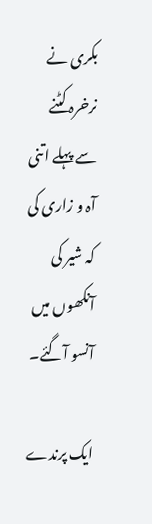بکری نے نرخرہ کٹنے سے پہلے اتنی آہ و زاری کی کہ شیر کی آنکھوں میں آنسو آگئے۔

ایک پرندے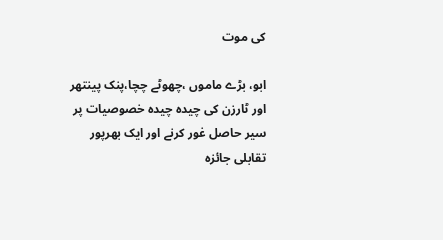کی موت

ابو، بڑے ماموں ،چھوٹے چچا،پنک پینتھر اور ٹارزن کی چیدہ چیدہ خصوصیات پر سیر حاصل غور کرنے اور ایک بھرپور تقابلی جائزہ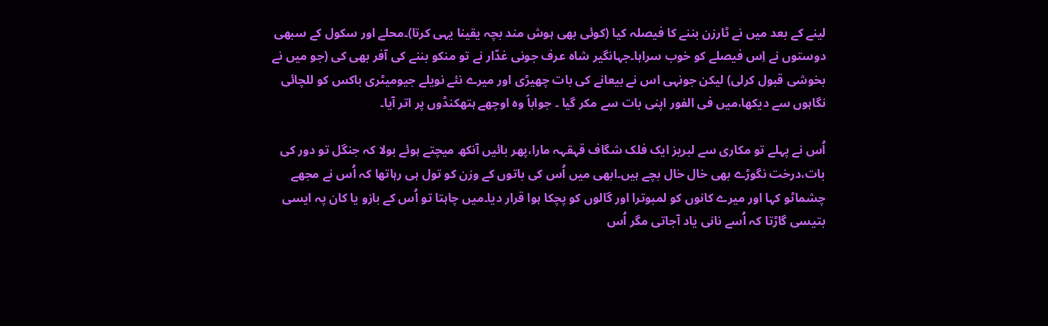لینے کے بعد میں نے ٹارزن بننے کا فیصلہ کیا (کوئی بھی ہوش مند بچہ یقینا یہی کرتا)۔محلے اور سکول کے سبھی دوستوں نے اِس فیصلے کو خوب سراہا۔جہانگیر شاہ عرف جونی غدّار نے تو منکو بننے کی آفر بھی کی (جو میں نے بخوشی قبول کرلی) لیکن جونہی اس نے بیعانے کی بات چھیڑی اور میرے نئے نویلے جیومیٹری باکس کو للچائی نگاہوں سے دیکھا،میں فی الفور اپنی بات سے مکر گیا ۔ جواباً وہ اوچھے ہتھکنڈوں پر اتر آیا۔

اُس نے پہلے تو مکاری سے لبریز ایک فلک شگاف قہقہہ مارا،پھر بائیں آنکھ میچتے ہوئے بولا کہ جنگل تو دور کی بات،درخت نگوڑے بھی خال خال بچے ہیں۔ابھی میں اُس کی باتوں کے وزن کو تول ہی رہاتھا کہ اُس نے مجھے چشماٹو کہا اور میرے کانوں کو لمبوترا اور گالوں کو پچکا ہوا قرار دیا۔میں چاہتا تو اُس کے بازو یا کان پہ ایسی بتیسی گاڑتا کہ اُسے نانی یاد آجاتی مگر اُس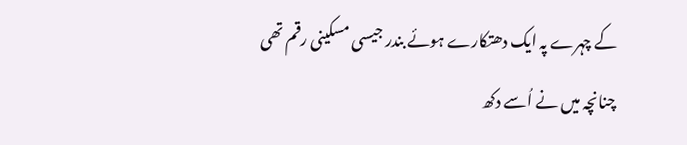کے چہرے پہ ایک دھتکارے ہوئے بندر جیسی مسکینی رقم تھی چنانچہ میں نے اُسے دکھ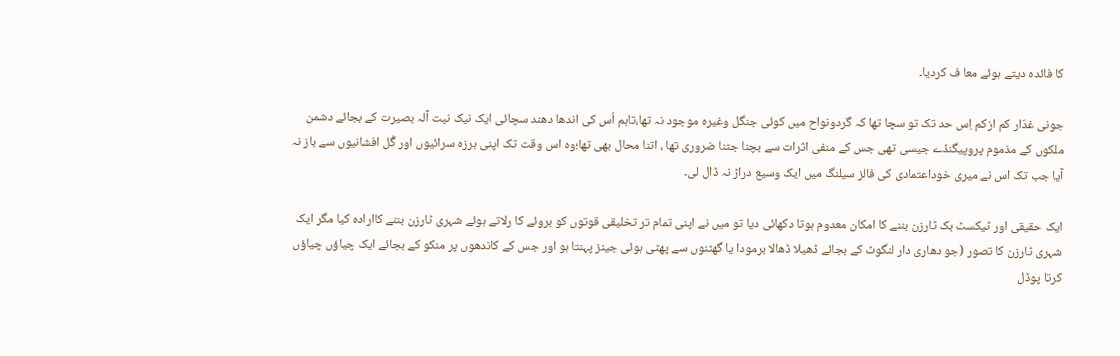کا فائدہ دیتے ہوئے معا ف کردیا۔

جونی غدّار کم ازکم اِس حد تک تو سچا تھا کہ گردونواح میں کوئی جنگل وغیرہ موجود نہ تھا،تاہم اُس کی اندھا دھند سچائی ایک نیک نیت آلہ بصیرت کے بجائے دشمن ملکوں کے مذموم پروپیگنڈے جیسی تھی جس کے منفی اثرات سے بچنا جتنا ضروری تھا ، اتنا محال بھی تھا؛وہ اس وقت تک اپنی ہرزہ سرائیوں اور گُل افشانیوں سے باز نہ آیا جب تک اس نے میری خوداعتمادی کی فالز سیلنگ میں ایک وسیع دراڑ نہ ڈال لی۔

ایک حقیقی اور ٹیکسٹ بک ٹارزن بننے کا امکان معدوم ہوتا دکھائی دیا تو میں نے اپنی تمام تر تخلیقی قوتوں کو بروئے کا رلاتے ہوئے شہری ٹارزن بننے کاارادہ کیا مگر ایک شہری ٹارزن کا تصور (جو دھاری دار لنگوٹ کے بجائے ڈھیلا ڈھالا برمودا یا گھٹنوں سے پھٹی ہوئی جینز پہنتا ہو اور جس کے کاندھوں پر منکو کے بجائے ایک چیاؤں چیاؤں کرتا پوڈل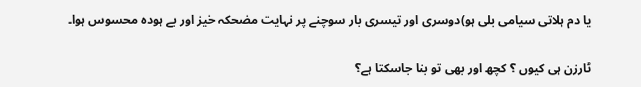یا دم ہلاتی سیامی بلی ہو)دوسری اور تیسری بار سوچنے پر نہایت مضحکہ خیز اور بے ہودہ محسوس ہوا۔

ٹارزن ہی کیوں ؟ کچھ اور بھی تو بنا جاسکتا ہے؟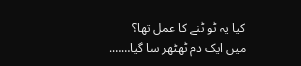کیا یہ ٹو ٹنے کا عمل تھا؟
میں ایک دم ٹھٹھر سا گیا…….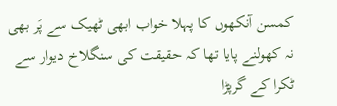کمسن آنکھوں کا پہلا خواب ابھی ٹھیک سے پَر بھی نہ کھولنے پایا تھا کہ حقیقت کی سنگلاخ دیوار سے ٹکرا کے گرپڑا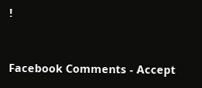!


Facebook Comments - Accept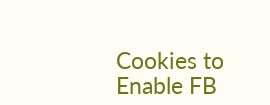Cookies to Enable FB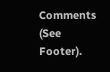Comments (See Footer).